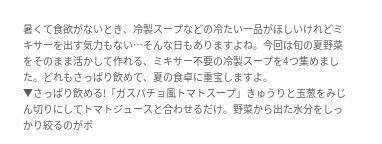暑くて食欲がないとき、冷製スープなどの冷たい一品がほしいけれどミキサーを出す気力もない…そんな日もありますよね。今回は旬の夏野菜をそのまま活かして作れる、ミキサー不要の冷製スープを4つ集めました。どれもさっぱり飲めて、夏の食卓に重宝しますよ。
▼さっぱり飲める!「ガスパチョ風トマトスープ」きゅうりと玉葱をみじん切りにしてトマトジュースと合わせるだけ。野菜から出た水分をしっかり絞るのがポ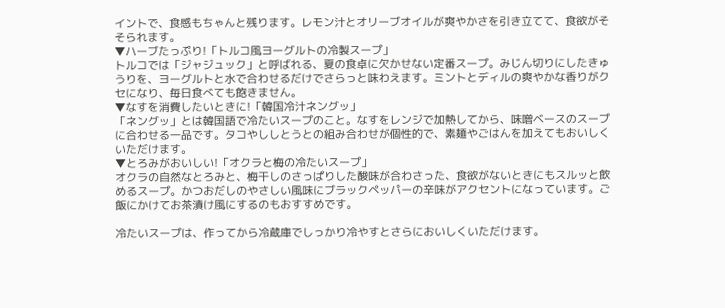イントで、食感もちゃんと残ります。レモン汁とオリーブオイルが爽やかさを引き立てて、食欲がそそられます。
▼ハーブたっぷり!「トルコ風ヨーグルトの冷製スープ」
トルコでは「ジャジュック」と呼ばれる、夏の食卓に欠かせない定番スープ。みじん切りにしたきゅうりを、ヨーグルトと水で合わせるだけでさらっと味わえます。ミントとディルの爽やかな香りがクセになり、毎日食べても飽きません。
▼なすを消費したいときに!「韓国冷汁ネングッ」
「ネングッ」とは韓国語で冷たいスープのこと。なすをレンジで加熱してから、味噌ベースのスープに合わせる一品です。タコやししとうとの組み合わせが個性的で、素麺やごはんを加えてもおいしくいただけます。
▼とろみがおいしい!「オクラと梅の冷たいスープ」
オクラの自然なとろみと、梅干しのさっぱりした酸味が合わさった、食欲がないときにもスルッと飲めるスープ。かつおだしのやさしい風味にブラックペッパーの辛味がアクセントになっています。ご飯にかけてお茶漬け風にするのもおすすめです。

冷たいスープは、作ってから冷蔵庫でしっかり冷やすとさらにおいしくいただけます。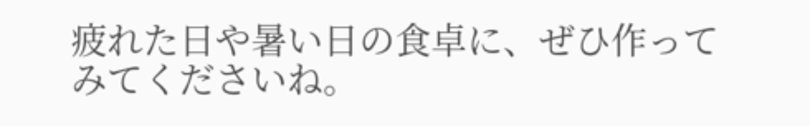疲れた日や暑い日の食卓に、ぜひ作ってみてくださいね。